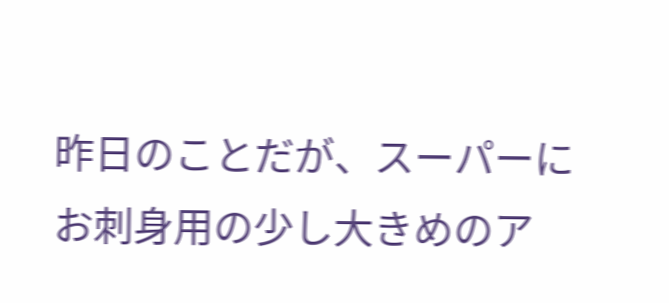昨日のことだが、スーパーにお刺身用の少し大きめのア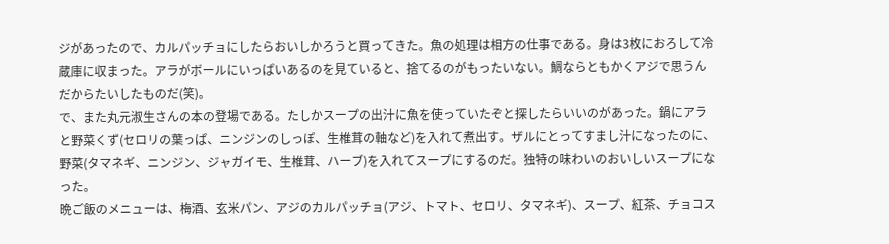ジがあったので、カルパッチョにしたらおいしかろうと買ってきた。魚の処理は相方の仕事である。身は3枚におろして冷蔵庫に収まった。アラがボールにいっぱいあるのを見ていると、捨てるのがもったいない。鯛ならともかくアジで思うんだからたいしたものだ(笑)。
で、また丸元淑生さんの本の登場である。たしかスープの出汁に魚を使っていたぞと探したらいいのがあった。鍋にアラと野菜くず(セロリの葉っぱ、ニンジンのしっぽ、生椎茸の軸など)を入れて煮出す。ザルにとってすまし汁になったのに、野菜(タマネギ、ニンジン、ジャガイモ、生椎茸、ハーブ)を入れてスープにするのだ。独特の味わいのおいしいスープになった。
晩ご飯のメニューは、梅酒、玄米パン、アジのカルパッチョ(アジ、トマト、セロリ、タマネギ)、スープ、紅茶、チョコス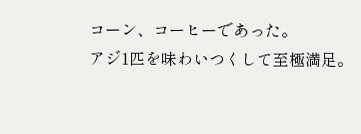コーン、コーヒーであった。
アジ1匹を味わいつくして至極満足。